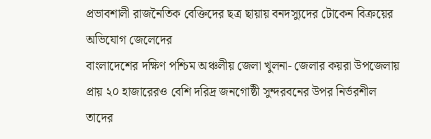প্রভাবশালী রাজনৈতিক বেক্তিদের ছত্র ছায়ায় বনদস্যুদের টোকেন বিক্রয়ের অভিযোগ জেলেদের
বাংলাদেশের দক্ষিণ পশ্চিম অঞ্চলীয় জেলা খুলনা- জেলার কয়রা উপজেলায় প্রায় ২০ হাজারেরও বেশি দরিদ্র জনগোষ্ঠী সুন্দরবনের উপর নির্ভরশীল তাদের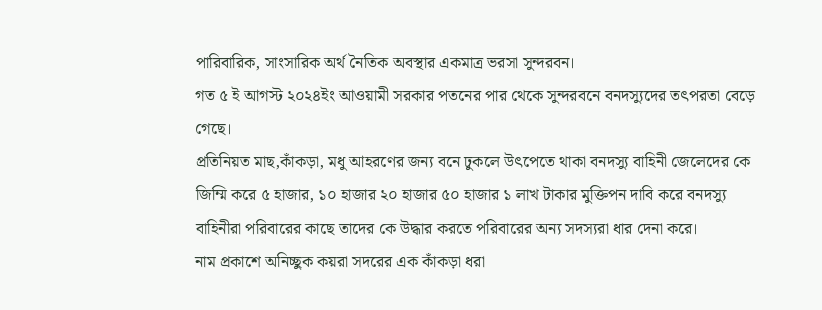পারিবারিক, সাংসারিক অর্থ নৈতিক অবস্থার একমাত্র ভরসা সুন্দরবন।
গত ৫ ই আগস্ট ২০২৪ইং আওয়ামী সরকার পতনের পার থেকে সুন্দরবনে বনদস্যুদের তৎপরতা বেড়ে গেছে।
প্রতিনিয়ত মাছ,কাঁকড়া, মধু আহরণের জন্য বনে ঢুকলে উৎপেতে থাকা বনদস্যু বাহিনী জেলেদের কে জিম্মি করে ৫ হাজার, ১০ হাজার ২০ হাজার ৫০ হাজার ১ লাখ টাকার মুক্তিপন দাবি করে বনদস্যু বাহিনীরা পরিবারের কাছে তাদের কে উদ্ধার করতে পরিবারের অন্য সদস্যরা ধার দেনা করে।
নাম প্রকাশে অনিচ্ছুক কয়রা সদরের এক কাঁকড়া ধরা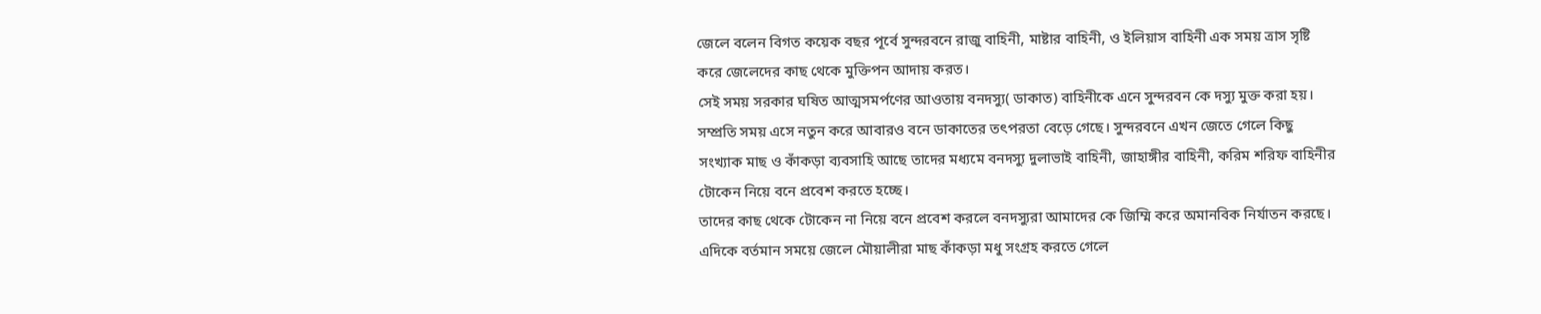জেলে বলেন বিগত কয়েক বছর পূর্বে সুন্দরবনে রাজু বাহিনী, মাষ্টার বাহিনী, ও ইলিয়াস বাহিনী এক সময় ত্রাস সৃষ্টি করে জেলেদের কাছ থেকে মুক্তিপন আদায় করত।
সেই সময় সরকার ঘষিত আত্মসমর্পণের আওতায় বনদস্যু( ডাকাত) বাহিনীকে এনে সুন্দরবন কে দস্যু মুক্ত করা হয়। সম্প্রতি সময় এসে নতুন করে আবারও বনে ডাকাতের তৎপরতা বেড়ে গেছে। সুন্দরবনে এখন জেতে গেলে কিছু সংখ্যাক মাছ ও কাঁকড়া ব্যবসাহি আছে তাদের মধ্যমে বনদস্যু দুলাভাই বাহিনী, জাহাঙ্গীর বাহিনী, করিম শরিফ বাহিনীর টোকেন নিয়ে বনে প্রবেশ করতে হচ্ছে।
তাদের কাছ থেকে টোকেন না নিয়ে বনে প্রবেশ করলে বনদস্যুরা আমাদের কে জিম্মি করে অমানবিক নির্যাতন করছে। এদিকে বর্তমান সময়ে জেলে মৌয়ালীরা মাছ কাঁকড়া মধু সংগ্রহ করতে গেলে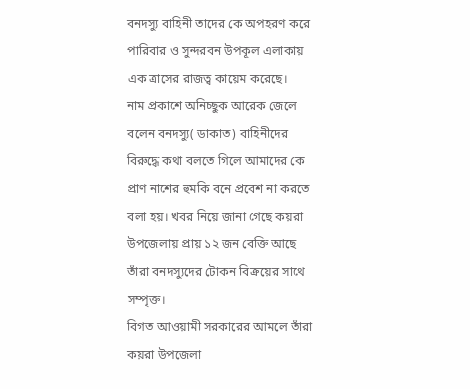বনদস্যু বাহিনী তাদের কে অপহরণ করে পারিবার ও সুন্দরবন উপকূল এলাকায় এক ত্রাসের রাজত্ব কায়েম করেছে।
নাম প্রকাশে অনিচ্ছুক আরেক জেলে বলেন বনদস্যু( ডাকাত) বাহিনীদের বিরুদ্ধে কথা বলতে গিলে আমাদের কে প্রাণ নাশের হুমকি বনে প্রবেশ না করতে বলা হয়। খবর নিয়ে জানা গেছে কয়রা উপজেলায় প্রায় ১২ জন বেক্তি আছে তাঁরা বনদস্যুদের টোকন বিক্রয়ের সাথে সম্পৃক্ত।
বিগত আওয়ামী সরকারের আমলে তাঁরা কয়রা উপজেলা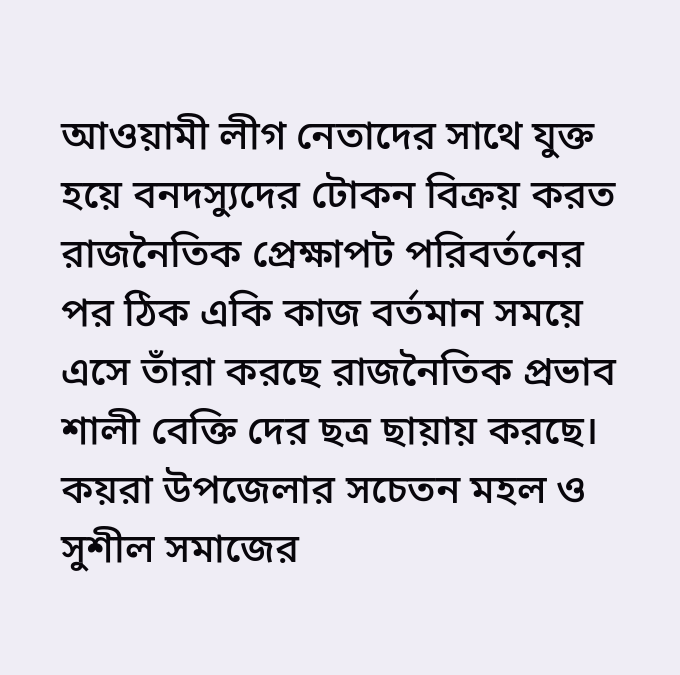আওয়ামী লীগ নেতাদের সাথে যুক্ত হয়ে বনদস্যুদের টোকন বিক্রয় করত রাজনৈতিক প্রেক্ষাপট পরিবর্তনের পর ঠিক একি কাজ বর্তমান সময়ে এসে তাঁরা করছে রাজনৈতিক প্রভাব শালী বেক্তি দের ছত্র ছায়ায় করছে।
কয়রা উপজেলার সচেতন মহল ও সুশীল সমাজের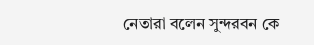নেতারা বলেন সুন্দরবন কে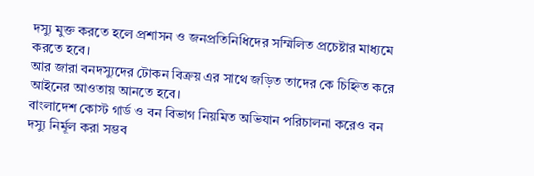দস্যু মুক্ত করতে হলে প্রশাসন ও জনপ্রতিনিধিদের সম্মিলিত প্রচেষ্টার মাধ্যমে করতে হবে।
আর জারা বনদস্যুদের টোকন বিক্রয় এর সাথে জড়িত তাদের কে চিহ্নিত করে আইনের আওতায় আনতে হবে।
বাংলাদেশ কোস্ট গার্ড ও বন বিভাগ নিয়মিত অভিযান পরিচালনা করেও বন দস্যু নির্মূল করা সম্ভব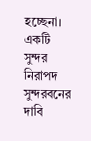হচ্ছেনা। একটি সুন্দর নিরাপদ সুন্দরবনের দাবি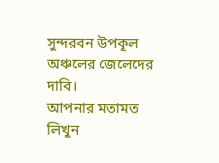সুন্দরবন উপকূল অঞ্চলের জেলেদের দাবি।
আপনার মতামত লিখুন